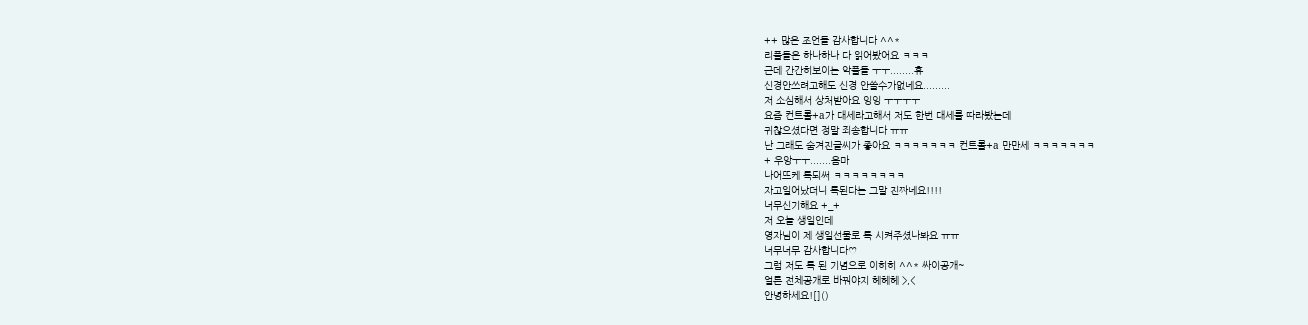++ 많은 조언들 감사합니다 ^^*
리플들은 하나하나 다 읽어봤어요 ㅋㅋㅋ
근데 간간히보이는 악플들 ㅜㅜ........휴
신경안쓰려고해도 신경 안쓸수가없네요.........
저 소심해서 상처받아요 잉잉 ㅜㅜㅜㅜ
요즘 컨트롤+a가 대세라고해서 저도 한번 대세를 따라봤는데
귀찮으셨다면 정말 죄송합니다 ㅠㅠ
난 그래도 숨겨진글씨가 좋아요 ㅋㅋㅋㅋㅋㅋㅋ 컨트롤+a 만만세 ㅋㅋㅋㅋㅋㅋㅋ
+ 우앙ㅜㅜ.......옴마
나어뜨케 톡되써 ㅋㅋㅋㅋㅋㅋㅋㅋ
자고일어났더니 톡된다는 그말 진짜네요!!!!
너무신기해요 +_+
저 오늘 생일인데
영자님이 제 생일선물로 톡 시켜주셨나봐요 ㅠㅠ
너무너무 감사합니다♡
그럼 저도 톡 된 기념으로 이히히 ^^* 싸이공개~
얼른 전체공개로 바꿔야지 헤헤헤 >,<
안녕하세요![]()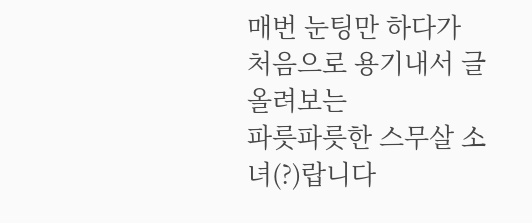매번 눈팅만 하다가
처음으로 용기내서 글 올려보는
파릇파릇한 스무살 소녀(?)랍니다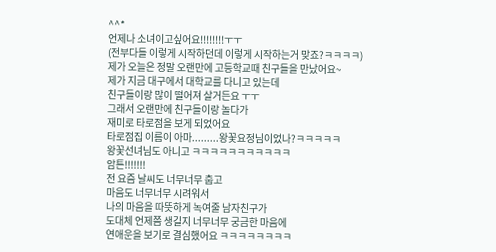^^*
언제나 소녀이고싶어요!!!!!!!!ㅜㅜ
(전부다들 이렇게 시작하던데 이렇게 시작하는거 맞죠?ㅋㅋㅋㅋ)
제가 오늘은 정말 오랜만에 고등학교때 친구들을 만났어요~
제가 지금 대구에서 대학교를 다니고 있는데
친구들이랑 많이 떨어져 살거든요 ㅜㅜ
그래서 오랜만에 친구들이랑 놀다가
재미로 타로점을 보게 되었어요
타로점집 이름이 아마.........왕꽃요정님이었나?ㅋㅋㅋㅋㅋ
왕꽃선녀님도 아니고 ㅋㅋㅋㅋㅋㅋㅋㅋㅋㅋㅋ
암튼!!!!!!!
전 요즘 날씨도 너무너무 춥고
마음도 너무너무 시려워서
나의 마음을 따뜻하게 녹여줄 남자친구가
도대체 언제쯤 생길지 너무너무 궁금한 마음에
연애운을 보기로 결심했어요 ㅋㅋㅋㅋㅋㅋㅋㅋ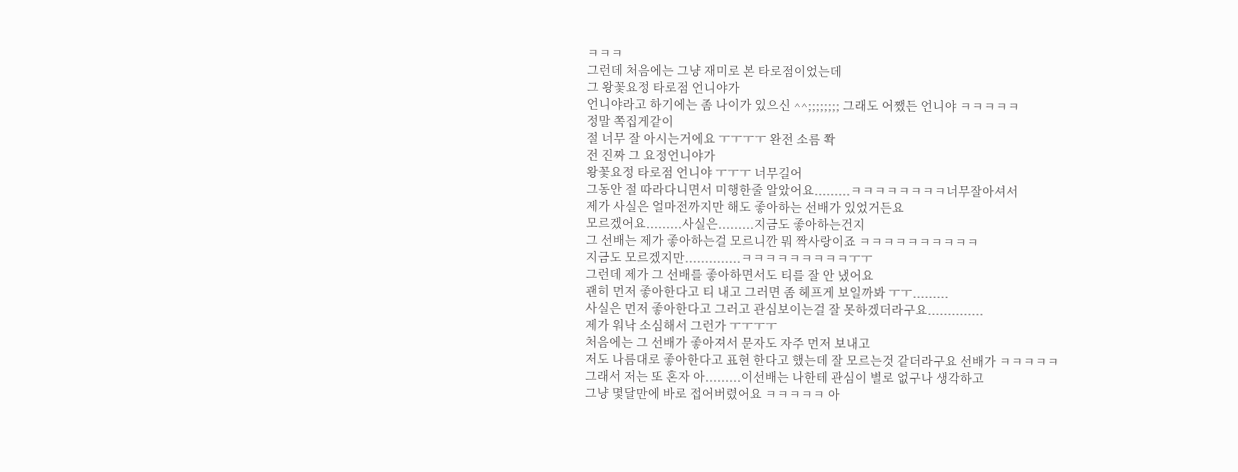ㅋㅋㅋ
그런데 처음에는 그냥 재미로 본 타로점이었는데
그 왕꽃요정 타로점 언니야가
언니야라고 하기에는 좀 나이가 있으신 ^^;;;;;;;; 그래도 어쨌든 언니야 ㅋㅋㅋㅋㅋ
정말 쪽집게같이
절 너무 잘 아시는거에요 ㅜㅜㅜㅜ 완전 소름 쫙
전 진짜 그 요정언니야가
왕꽃요정 타로점 언니야 ㅜㅜㅜ 너무길어
그동안 절 따라다니면서 미행한줄 알았어요.........ㅋㅋㅋㅋㅋㅋㅋㅋ너무잘아셔서
제가 사실은 얼마전까지만 해도 좋아하는 선배가 있었거든요
모르겠어요.........사실은.........지금도 좋아하는건지
그 선배는 제가 좋아하는걸 모르니깐 뭐 짝사랑이죠 ㅋㅋㅋㅋㅋㅋㅋㅋㅋㅋ
지금도 모르겠지만..............ㅋㅋㅋㅋㅋㅋㅋㅋㅋㅜㅜ
그런데 제가 그 선배를 좋아하면서도 티를 잘 안 냈어요
괜히 먼저 좋아한다고 티 내고 그러면 좀 헤프게 보일까봐 ㅜㅜ.........
사실은 먼저 좋아한다고 그러고 관심보이는걸 잘 못하겠더라구요..............
제가 워낙 소심해서 그런가 ㅜㅜㅜㅜ
처음에는 그 선배가 좋아져서 문자도 자주 먼저 보내고
저도 나름대로 좋아한다고 표현 한다고 했는데 잘 모르는것 같더라구요 선배가 ㅋㅋㅋㅋㅋ
그래서 저는 또 혼자 아.........이선배는 나한테 관심이 별로 없구나 생각하고
그냥 몇달만에 바로 접어버렸어요 ㅋㅋㅋㅋㅋ 아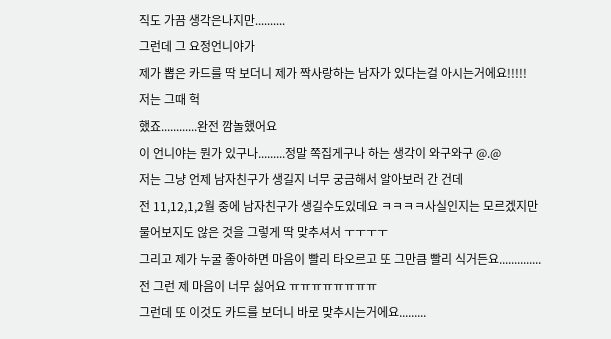직도 가끔 생각은나지만..........
그런데 그 요정언니야가
제가 뽑은 카드를 딱 보더니 제가 짝사랑하는 남자가 있다는걸 아시는거에요!!!!!
저는 그때 헉
했죠............완전 깜놀했어요
이 언니야는 뭔가 있구나.........정말 쪽집게구나 하는 생각이 와구와구 @.@
저는 그냥 언제 남자친구가 생길지 너무 궁금해서 알아보러 간 건데
전 11,12,1,2월 중에 남자친구가 생길수도있데요 ㅋㅋㅋㅋ사실인지는 모르겠지만
물어보지도 않은 것을 그렇게 딱 맞추셔서 ㅜㅜㅜㅜ
그리고 제가 누굴 좋아하면 마음이 빨리 타오르고 또 그만큼 빨리 식거든요..............
전 그런 제 마음이 너무 싫어요 ㅠㅠㅠㅠㅠㅠㅠㅠ
그런데 또 이것도 카드를 보더니 바로 맞추시는거에요.........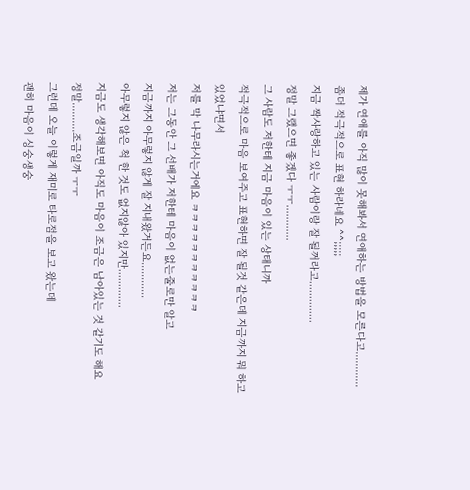제가 연애를 아직 많이 못해봐서 연애하는 방법을 모른다고............
좀더 적극적으로 표현 하라네요 ^^;;;;;
지금 짝사랑하고 있는 사람이랑 잘 될꺼라고..............
정말 그랬으면 좋겠다 ㅜㅜ............
그 사람도 저한테 지금 마음이 있는 상태니까
적극적으로 마음 보여주고 표현하면 잘 될것 같은데 지금까지 뭐 하고 있었냐면서
저를 막 나무라시는거에요 ㅋㅋㅋㅋㅋㅋㅋㅋㅋㅋㅋ
저는 그동안 그 선배가 저한테 마음이 없는줄로만 알고
지금까지 아무렇지 않게 잘 지내왔거든요............
아무렇지 않은 척 한 것도 없지않아 있지만.............
지금도 생각해보면 아직도 마음이 조금은 남아있는 것 같기도 해요
정말..........조금일까 ㅜㅜ
그런데 오늘 이렇게 재미로 타로점을 보고 왔는데
괜히 마음이 싱숭생숭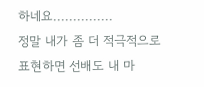하네요...............
정말 내가 좀 더 적극적으로 표현하면 선배도 내 마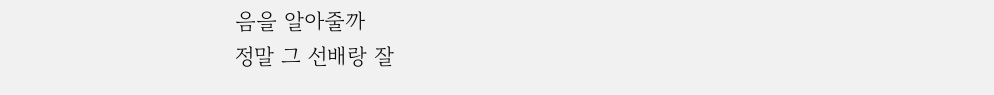음을 알아줄까
정말 그 선배랑 잘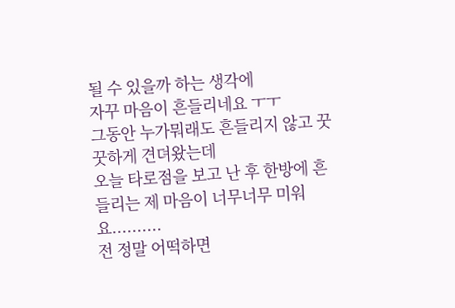될 수 있을까 하는 생각에
자꾸 마음이 흔들리네요 ㅜㅜ
그동안 누가뭐래도 흔들리지 않고 꿋꿋하게 견뎌왔는데
오늘 타로점을 보고 난 후 한방에 흔들리는 제 마음이 너무너무 미워요..........
전 정말 어떡하면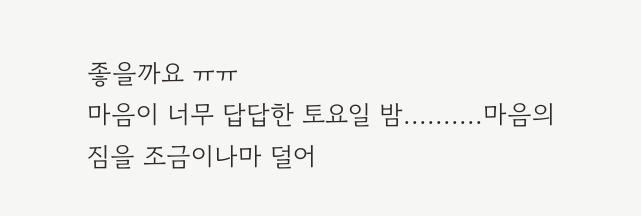좋을까요 ㅠㅠ
마음이 너무 답답한 토요일 밤..........마음의 짐을 조금이나마 덜어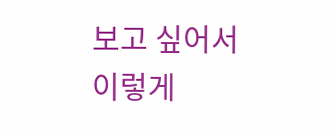보고 싶어서
이렇게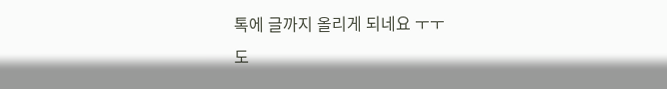톡에 글까지 올리게 되네요 ㅜㅜ
도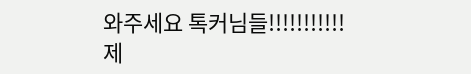와주세요 톡커님들!!!!!!!!!!!
제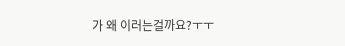가 왜 이러는걸까요?ㅜㅜ